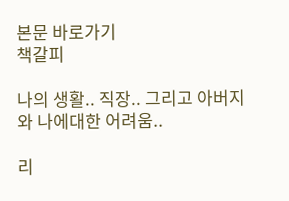본문 바로가기
책갈피

나의 생활.. 직장.. 그리고 아버지와 나에대한 어려움..

리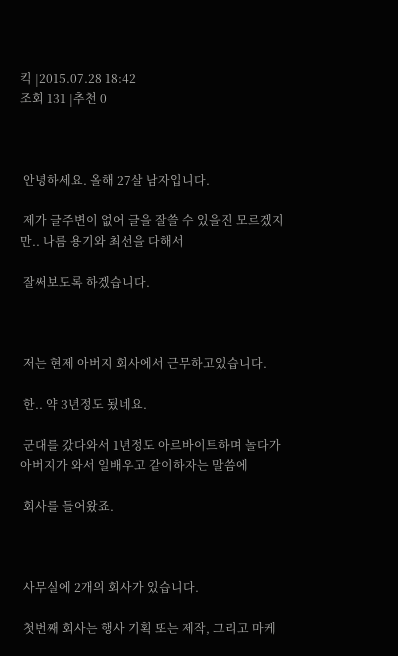킥 |2015.07.28 18:42
조회 131 |추천 0



 안녕하세요. 올해 27살 남자입니다.

 제가 글주변이 없어 글을 잘쓸 수 있을진 모르겠지만.. 나름 용기와 최선을 다해서

 잘써보도록 하겠습니다.



 저는 현제 아버지 회사에서 근무하고있습니다.

 한.. 약 3년정도 됬네요.

 군대를 갔다와서 1년정도 아르바이트하며 놀다가 아버지가 와서 일배우고 같이하자는 말씀에

 회사를 들어왔죠.



 사무실에 2개의 회사가 있습니다.

 첫번째 회사는 행사 기획 또는 제작, 그리고 마케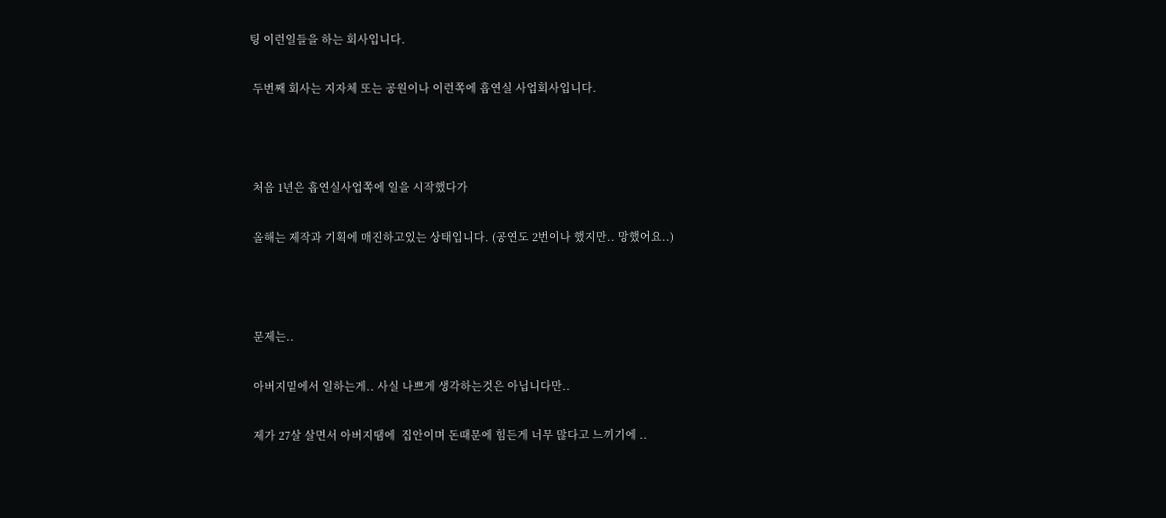팅 이런일들을 하는 회사입니다.

 두번째 회사는 지자체 또는 공원이나 이런쪽에 흡연실 사업회사입니다.



 처음 1년은 흡연실사업쪽에 일을 시작했다가

 올해는 제작과 기획에 매진하고있는 상태입니다. (공연도 2번이나 했지만.. 망했어요..)



 문제는..

 아버지밑에서 일하는게.. 사실 나쁘게 생각하는것은 아닙니다만..

 제가 27살 살면서 아버지땜에  집안이며 돈때문에 힘든게 너무 많다고 느끼기에 ..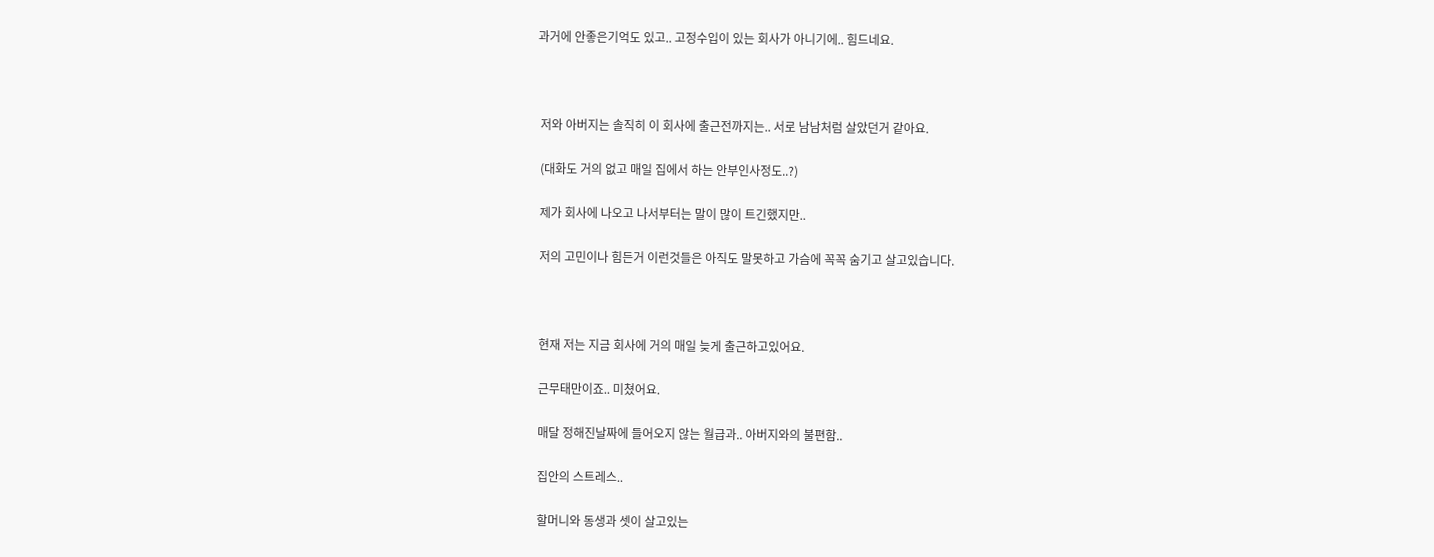과거에 안좋은기억도 있고.. 고정수입이 있는 회사가 아니기에.. 힘드네요.



 저와 아버지는 솔직히 이 회사에 출근전까지는.. 서로 남남처럼 살았던거 같아요.

 (대화도 거의 없고 매일 집에서 하는 안부인사정도..?)

 제가 회사에 나오고 나서부터는 말이 많이 트긴했지만..

 저의 고민이나 힘든거 이런것들은 아직도 말못하고 가슴에 꼭꼭 숨기고 살고있습니다.



 현재 저는 지금 회사에 거의 매일 늦게 출근하고있어요.

 근무태만이죠.. 미쳤어요.

 매달 정해진날짜에 들어오지 않는 월급과.. 아버지와의 불편함..

 집안의 스트레스..

 할머니와 동생과 셋이 살고있는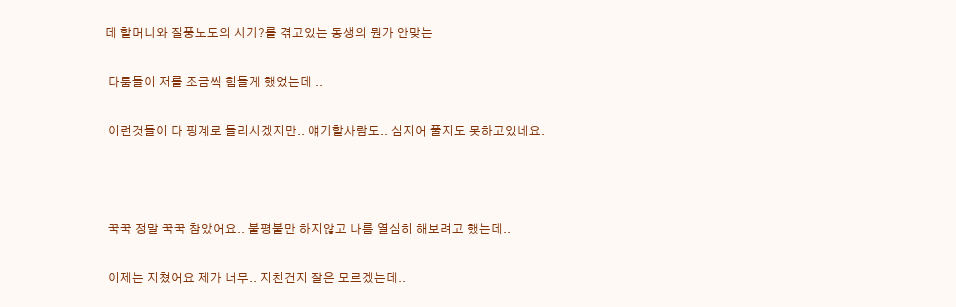데 할머니와 질풍노도의 시기?를 겪고있는 동생의 뭔가 안맞는

 다툼들이 저를 조금씩 힘들게 했었는데 ..

 이런것들이 다 핑계로 들리시겠지만.. 얘기할사람도.. 심지어 풀지도 못하고있네요.



 꾹꾹 정말 꾹꾹 참았어요.. 불평불만 하지않고 나름 열심히 해보려고 했는데..

 이제는 지쳤어요 제가 너무.. 지친건지 잘은 모르겠는데..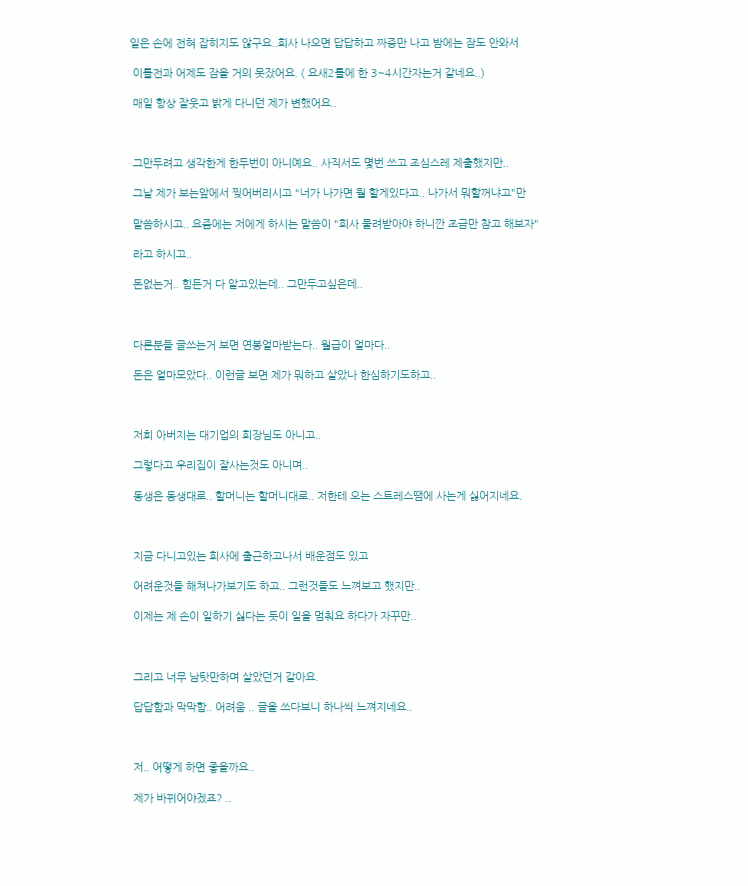일은 손에 전혀 잡히지도 않구요..회사 나오면 답답하고 짜증만 나고 밤에는 잠도 안와서

 이틀전과 어제도 잠을 거의 못잤어요. ( 요새2틀에 한 3~4시간자는거 같네요..)

 매일 항상 잘웃고 밝게 다니던 제가 변했어요..



 그만두려고 생각한게 한두번이 아니예요.. 사직서도 몇번 쓰고 조심스레 제출했지만..

 그날 제가 보는앞에서 찢어버리시고 "너가 나가면 뭘 할게있다고.. 나가서 뭐할꺼냐고"만

 말씀하시고.. 요즘에는 저에게 하시는 말씀이 "회사 물려받아야 하니깐 조금만 참고 해보자"

 라고 하시고..

 돈없는거.. 힘든거 다 알고있는데.. 그만두고싶은데..



 다른분들 글쓰는거 보면 연봉얼마받는다.. 월급이 얼마다..

 돈은 얼마모았다.. 이런글 보면 제가 뭐하고 살았나 한심하기도하고..



 저희 아버지는 대기업의 회장님도 아니고..

 그렇다고 우리집이 잘사는것도 아니며..

 동생은 동생대로.. 할머니는 할머니대로.. 저한테 오는 스트레스땜에 사는게 싫어지네요.



 지금 다니고있는 회사에 출근하고나서 배운점도 있고

 어려운것들 해쳐나가보기도 하고.. 그런것들도 느껴보고 했지만..

 이제는 제 손이 일하기 싫다는 듯이 일을 멈춰요 하다가 자꾸만..



 그리고 너무 남탓만하며 살았던거 같아요.

 답답함과 막막함.. 어려움 .. 글을 쓰다보니 하나씩 느껴지네요..



 저.. 어떻게 하면 좋을까요..

 제가 바뀌어야겠죠? ..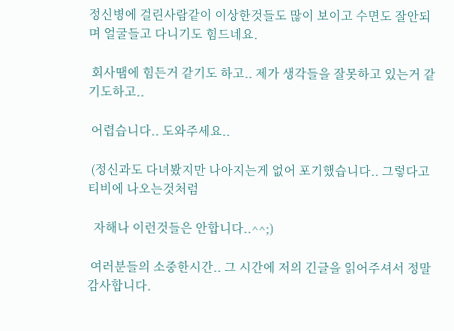정신병에 걸린사람같이 이상한것들도 많이 보이고 수면도 잘안되며 얼굴들고 다니기도 힘드네요.

 회사땜에 힘든거 같기도 하고.. 제가 생각들을 잘못하고 있는거 같기도하고..

 어렵습니다.. 도와주세요..

 (정신과도 다녀봤지만 나아지는게 없어 포기했습니다.. 그렇다고 티비에 나오는것처럼

  자해나 이런것들은 안합니다..^^;)

 여러분들의 소중한시간.. 그 시간에 저의 긴글을 읽어주셔서 정말 감사합니다.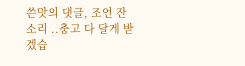쓴맛의 댓글, 조언 잔소리 ..충고 다 달게 받겠습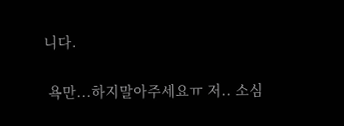니다.

 욕만...하지말아주세요ㅠ 저.. 소심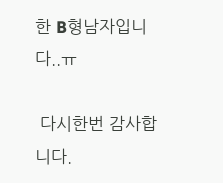한 B형남자입니다..ㅠ

 다시한번 감사합니다.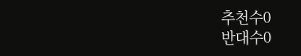추천수0
반대수0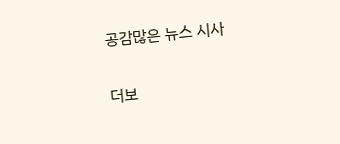공감많은 뉴스 시사

더보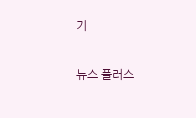기

뉴스 플러스